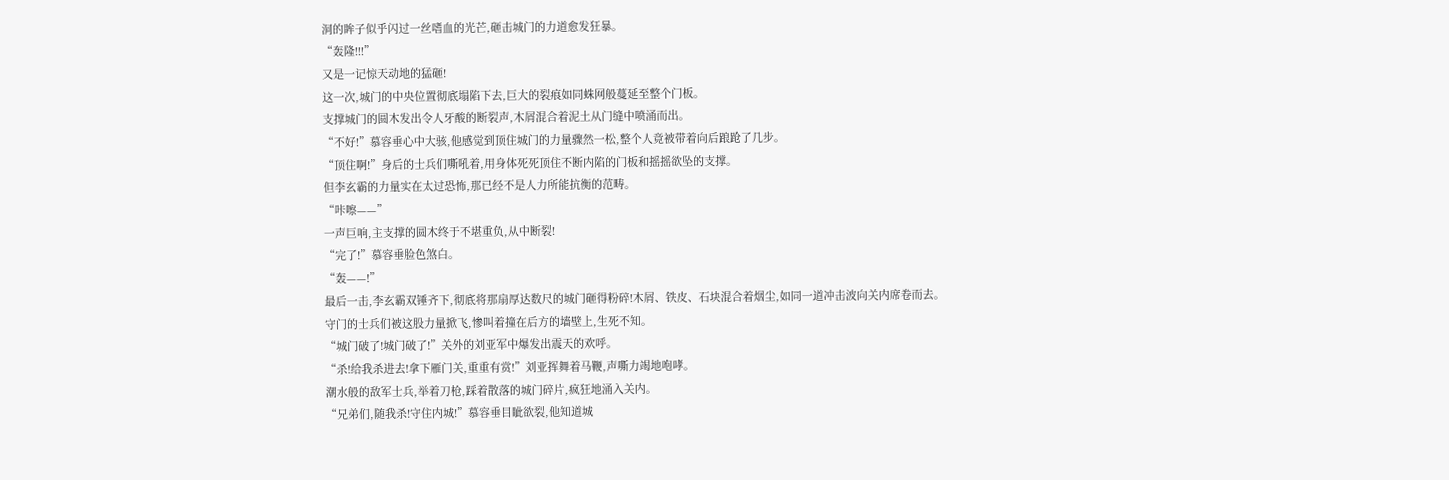洞的眸子似乎闪过一丝嗜血的光芒,砸击城门的力道愈发狂暴。
“轰隆!!!”
又是一记惊天动地的猛砸!
这一次,城门的中央位置彻底塌陷下去,巨大的裂痕如同蛛网般蔓延至整个门板。
支撑城门的圆木发出令人牙酸的断裂声,木屑混合着泥土从门缝中喷涌而出。
“不好!”慕容垂心中大骇,他感觉到顶住城门的力量骤然一松,整个人竟被带着向后踉跄了几步。
“顶住啊!”身后的士兵们嘶吼着,用身体死死顶住不断内陷的门板和摇摇欲坠的支撑。
但李玄霸的力量实在太过恐怖,那已经不是人力所能抗衡的范畴。
“咔嚓——”
一声巨响,主支撑的圆木终于不堪重负,从中断裂!
“完了!”慕容垂脸色煞白。
“轰——!”
最后一击,李玄霸双锤齐下,彻底将那扇厚达数尺的城门砸得粉碎!木屑、铁皮、石块混合着烟尘,如同一道冲击波向关内席卷而去。
守门的士兵们被这股力量掀飞,惨叫着撞在后方的墙壁上,生死不知。
“城门破了!城门破了!”关外的刘亚军中爆发出震天的欢呼。
“杀!给我杀进去!拿下雁门关,重重有赏!”刘亚挥舞着马鞭,声嘶力竭地咆哮。
潮水般的敌军士兵,举着刀枪,踩着散落的城门碎片,疯狂地涌入关内。
“兄弟们,随我杀!守住内城!”慕容垂目眦欲裂,他知道城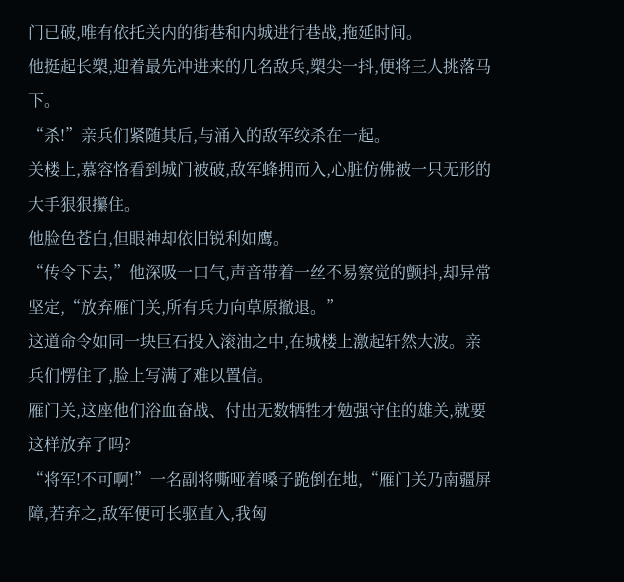门已破,唯有依托关内的街巷和内城进行巷战,拖延时间。
他挺起长槊,迎着最先冲进来的几名敌兵,槊尖一抖,便将三人挑落马下。
“杀!”亲兵们紧随其后,与涌入的敌军绞杀在一起。
关楼上,慕容恪看到城门被破,敌军蜂拥而入,心脏仿佛被一只无形的大手狠狠攥住。
他脸色苍白,但眼神却依旧锐利如鹰。
“传令下去,”他深吸一口气,声音带着一丝不易察觉的颤抖,却异常坚定,“放弃雁门关,所有兵力向草原撤退。”
这道命令如同一块巨石投入滚油之中,在城楼上激起轩然大波。亲兵们愣住了,脸上写满了难以置信。
雁门关,这座他们浴血奋战、付出无数牺牲才勉强守住的雄关,就要这样放弃了吗?
“将军!不可啊!”一名副将嘶哑着嗓子跪倒在地,“雁门关乃南疆屏障,若弃之,敌军便可长驱直入,我匈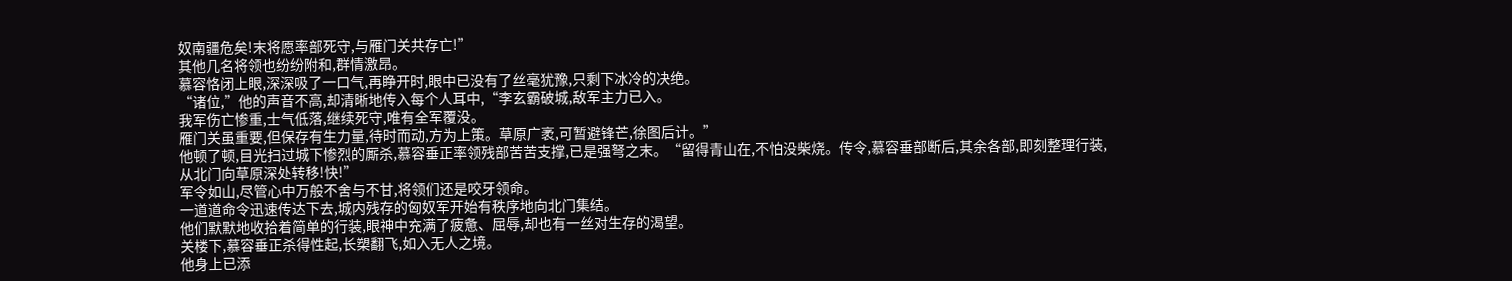奴南疆危矣!末将愿率部死守,与雁门关共存亡!”
其他几名将领也纷纷附和,群情激昂。
慕容恪闭上眼,深深吸了一口气,再睁开时,眼中已没有了丝毫犹豫,只剩下冰冷的决绝。
“诸位,”他的声音不高,却清晰地传入每个人耳中,“李玄霸破城,敌军主力已入。
我军伤亡惨重,士气低落,继续死守,唯有全军覆没。
雁门关虽重要,但保存有生力量,待时而动,方为上策。草原广袤,可暂避锋芒,徐图后计。”
他顿了顿,目光扫过城下惨烈的厮杀,慕容垂正率领残部苦苦支撑,已是强弩之末。“留得青山在,不怕没柴烧。传令,慕容垂部断后,其余各部,即刻整理行装,从北门向草原深处转移!快!”
军令如山,尽管心中万般不舍与不甘,将领们还是咬牙领命。
一道道命令迅速传达下去,城内残存的匈奴军开始有秩序地向北门集结。
他们默默地收拾着简单的行装,眼神中充满了疲惫、屈辱,却也有一丝对生存的渴望。
关楼下,慕容垂正杀得性起,长槊翻飞,如入无人之境。
他身上已添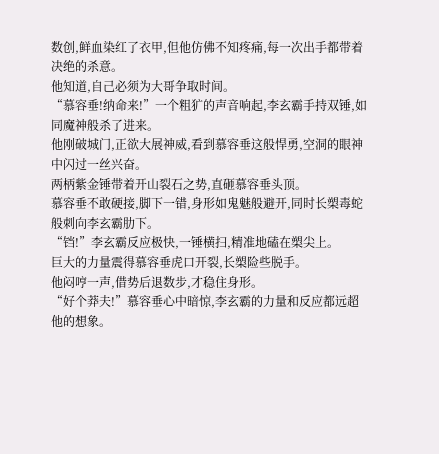数创,鲜血染红了衣甲,但他仿佛不知疼痛,每一次出手都带着决绝的杀意。
他知道,自己必须为大哥争取时间。
“慕容垂!纳命来!”一个粗犷的声音响起,李玄霸手持双锤,如同魔神般杀了进来。
他刚破城门,正欲大展神威,看到慕容垂这般悍勇,空洞的眼神中闪过一丝兴奋。
两柄紫金锤带着开山裂石之势,直砸慕容垂头顶。
慕容垂不敢硬接,脚下一错,身形如鬼魅般避开,同时长槊毒蛇般刺向李玄霸肋下。
“铛!”李玄霸反应极快,一锤横扫,精准地磕在槊尖上。
巨大的力量震得慕容垂虎口开裂,长槊险些脱手。
他闷哼一声,借势后退数步,才稳住身形。
“好个莽夫!”慕容垂心中暗惊,李玄霸的力量和反应都远超他的想象。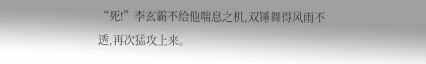“死!”李玄霸不给他喘息之机,双锤舞得风雨不透,再次猛攻上来。